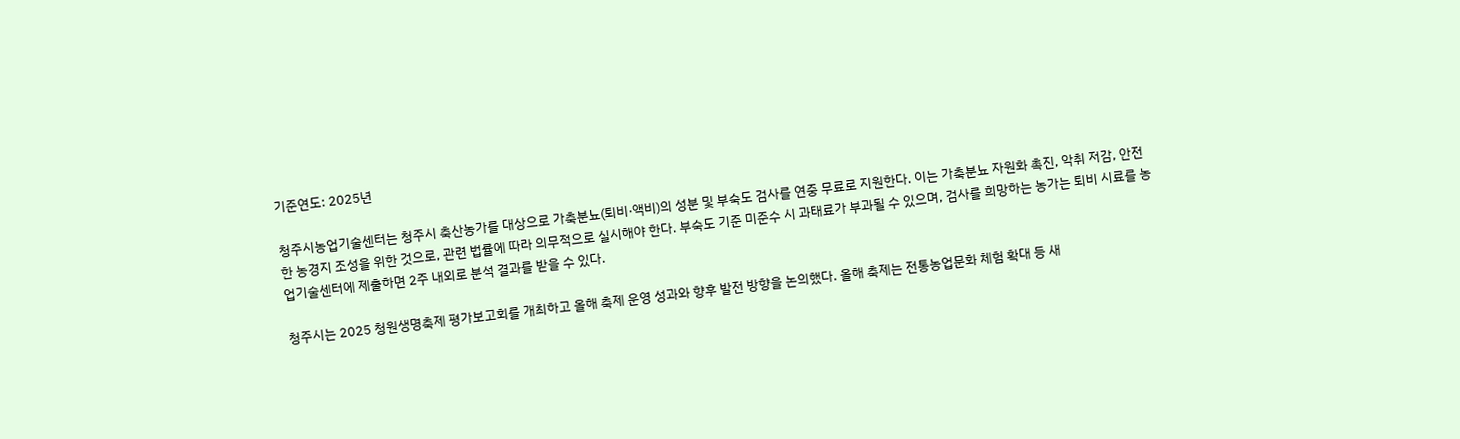기준연도: 2025년

청주시농업기술센터는 청주시 축산농가를 대상으로 가축분뇨(퇴비·액비)의 성분 및 부숙도 검사를 연중 무료로 지원한다. 이는 가축분뇨 자원화 촉진, 악취 저감, 안전한 농경지 조성을 위한 것으로, 관련 법률에 따라 의무적으로 실시해야 한다. 부숙도 기준 미준수 시 과태료가 부과될 수 있으며, 검사를 희망하는 농가는 퇴비 시료를 농업기술센터에 제출하면 2주 내외로 분석 결과를 받을 수 있다.

청주시는 2025 청원생명축제 평가보고회를 개최하고 올해 축제 운영 성과와 향후 발전 방향을 논의했다. 올해 축제는 전통농업문화 체험 확대 등 새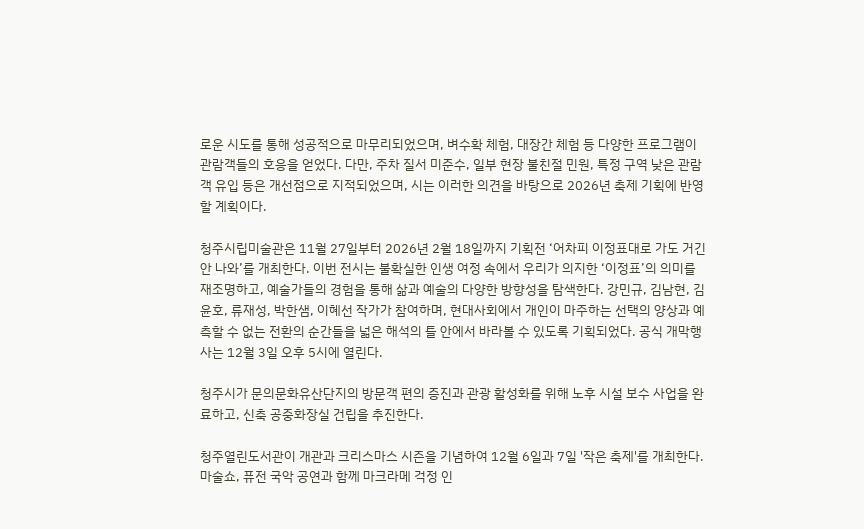로운 시도를 통해 성공적으로 마무리되었으며, 벼수확 체험, 대장간 체험 등 다양한 프로그램이 관람객들의 호응을 얻었다. 다만, 주차 질서 미준수, 일부 현장 불친절 민원, 특정 구역 낮은 관람객 유입 등은 개선점으로 지적되었으며, 시는 이러한 의견을 바탕으로 2026년 축제 기획에 반영할 계획이다.

청주시립미술관은 11월 27일부터 2026년 2월 18일까지 기획전 ‘어차피 이정표대로 가도 거긴 안 나와’를 개최한다. 이번 전시는 불확실한 인생 여정 속에서 우리가 의지한 ‘이정표’의 의미를 재조명하고, 예술가들의 경험을 통해 삶과 예술의 다양한 방향성을 탐색한다. 강민규, 김남현, 김윤호, 류재성, 박한샘, 이혜선 작가가 참여하며, 현대사회에서 개인이 마주하는 선택의 양상과 예측할 수 없는 전환의 순간들을 넓은 해석의 틀 안에서 바라볼 수 있도록 기획되었다. 공식 개막행사는 12월 3일 오후 5시에 열린다.

청주시가 문의문화유산단지의 방문객 편의 증진과 관광 활성화를 위해 노후 시설 보수 사업을 완료하고, 신축 공중화장실 건립을 추진한다.

청주열린도서관이 개관과 크리스마스 시즌을 기념하여 12월 6일과 7일 '작은 축제'를 개최한다. 마술쇼, 퓨전 국악 공연과 함께 마크라메 걱정 인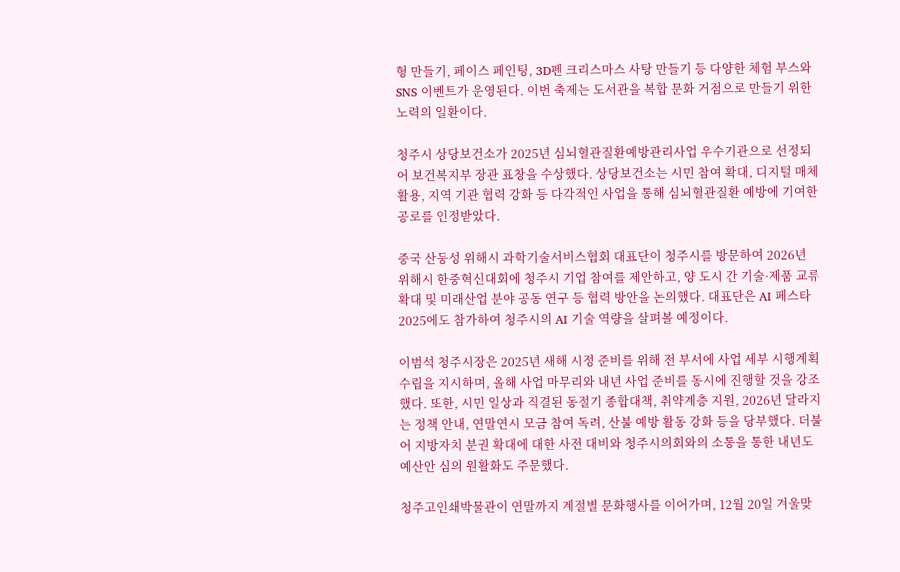형 만들기, 페이스 페인팅, 3D펜 크리스마스 사탕 만들기 등 다양한 체험 부스와 SNS 이벤트가 운영된다. 이번 축제는 도서관을 복합 문화 거점으로 만들기 위한 노력의 일환이다.

청주시 상당보건소가 2025년 심뇌혈관질환예방관리사업 우수기관으로 선정되어 보건복지부 장관 표창을 수상했다. 상당보건소는 시민 참여 확대, 디지털 매체 활용, 지역 기관 협력 강화 등 다각적인 사업을 통해 심뇌혈관질환 예방에 기여한 공로를 인정받았다.

중국 산둥성 위해시 과학기술서비스협회 대표단이 청주시를 방문하여 2026년 위해시 한중혁신대회에 청주시 기업 참여를 제안하고, 양 도시 간 기술·제품 교류 확대 및 미래산업 분야 공동 연구 등 협력 방안을 논의했다. 대표단은 AI 페스타 2025에도 참가하여 청주시의 AI 기술 역량을 살펴볼 예정이다.

이범석 청주시장은 2025년 새해 시정 준비를 위해 전 부서에 사업 세부 시행계획 수립을 지시하며, 올해 사업 마무리와 내년 사업 준비를 동시에 진행할 것을 강조했다. 또한, 시민 일상과 직결된 동절기 종합대책, 취약계층 지원, 2026년 달라지는 정책 안내, 연말연시 모금 참여 독려, 산불 예방 활동 강화 등을 당부했다. 더불어 지방자치 분권 확대에 대한 사전 대비와 청주시의회와의 소통을 통한 내년도 예산안 심의 원활화도 주문했다.

청주고인쇄박물관이 연말까지 계절별 문화행사를 이어가며, 12월 20일 겨울맞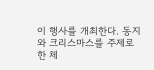이 행사를 개최한다. 동지와 크리스마스를 주제로 한 체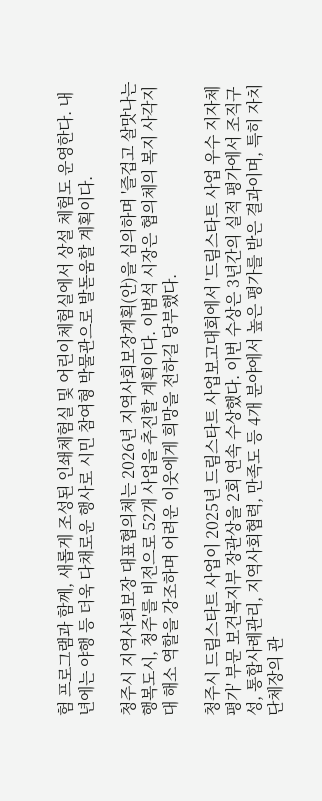험 프로그램과 함께, 새롭게 조성된 인쇄체험실 및 어린이체험실에서 상설 체험도 운영한다. 내년에는 야행 등 더욱 다채로운 행사로 시민 참여형 박물관으로 발돋움할 계획이다.

청주시 지역사회보장 대표협의체는 2026년 지역사회보장계획(안)을 심의하며 '즐겁고 살맛나는 행복도시, 청주'를 비전으로 52개 사업을 추진할 계획이다. 이범석 시장은 협의체의 복지 사각지대 해소 역할을 강조하며 어려운 이웃에게 희망을 전하길 당부했다.

청주시 드림스타트 사업이 2025년 드림스타트 사업보고대회에서 '드림스타트 사업 우수 지자체 평가' 부문 보건복지부 장관상을 2회 연속 수상했다. 이번 수상은 3년간의 실적 평가에서 조직구성, 통합사례관리, 지역사회협력, 만족도 등 4개 분야에서 높은 평가를 받은 결과이며, 특히 자치단체장의 관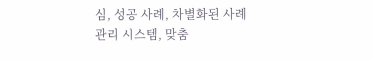심, 성공 사례, 차별화된 사례관리 시스템, 맞춤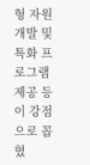형 자원 개발 및 특화 프로그램 제공 등이 강점으로 꼽혔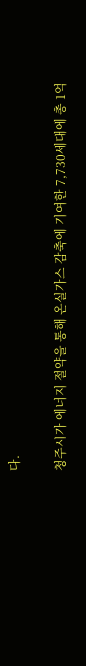다.

청주시가 에너지 절약을 통해 온실가스 감축에 기여한 7,730세대에 총 1억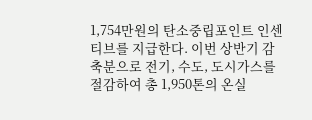1,754만원의 탄소중립포인트 인센티브를 지급한다. 이번 상반기 감축분으로 전기, 수도, 도시가스를 절감하여 총 1,950톤의 온실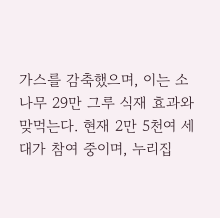가스를 감축했으며, 이는 소나무 29만 그루 식재 효과와 맞먹는다. 현재 2만 5천여 세대가 참여 중이며, 누리집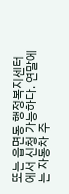또는 읍면동 행정복지센터에서 신청 가능하다. 연말에는 자동차 주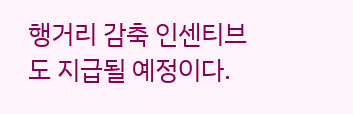행거리 감축 인센티브도 지급될 예정이다.